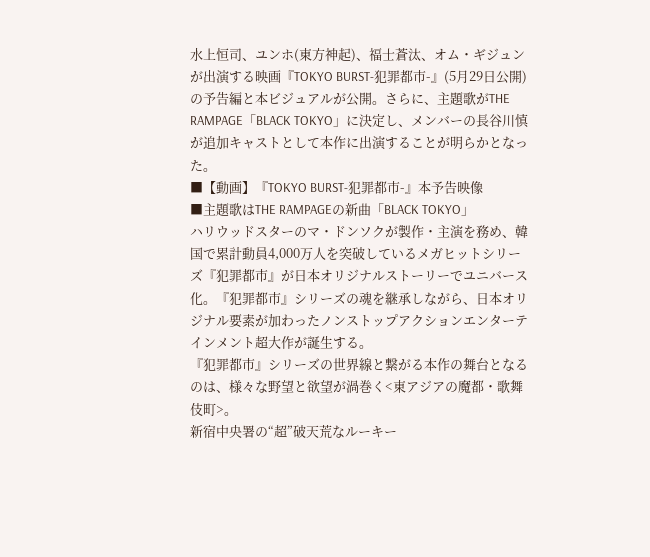水上恒司、ユンホ(東方神起)、福士蒼汰、オム・ギジュンが出演する映画『TOKYO BURST-犯罪都市-』(5月29日公開)の予告編と本ビジュアルが公開。さらに、主題歌がTHE RAMPAGE「BLACK TOKYO」に決定し、メンバーの長谷川慎が追加キャストとして本作に出演することが明らかとなった。
■【動画】『TOKYO BURST-犯罪都市-』本予告映像
■主題歌はTHE RAMPAGEの新曲「BLACK TOKYO」
ハリウッドスターのマ・ドンソクが製作・主演を務め、韓国で累計動員4,000万人を突破しているメガヒットシリーズ『犯罪都市』が日本オリジナルストーリーでユニバース化。『犯罪都市』シリーズの魂を継承しながら、日本オリジナル要素が加わったノンストップアクションエンターテインメント超大作が誕生する。
『犯罪都市』シリーズの世界線と繋がる本作の舞台となるのは、様々な野望と欲望が渦巻く<東アジアの魔都・歌舞伎町>。
新宿中央署の“超”破天荒なルーキー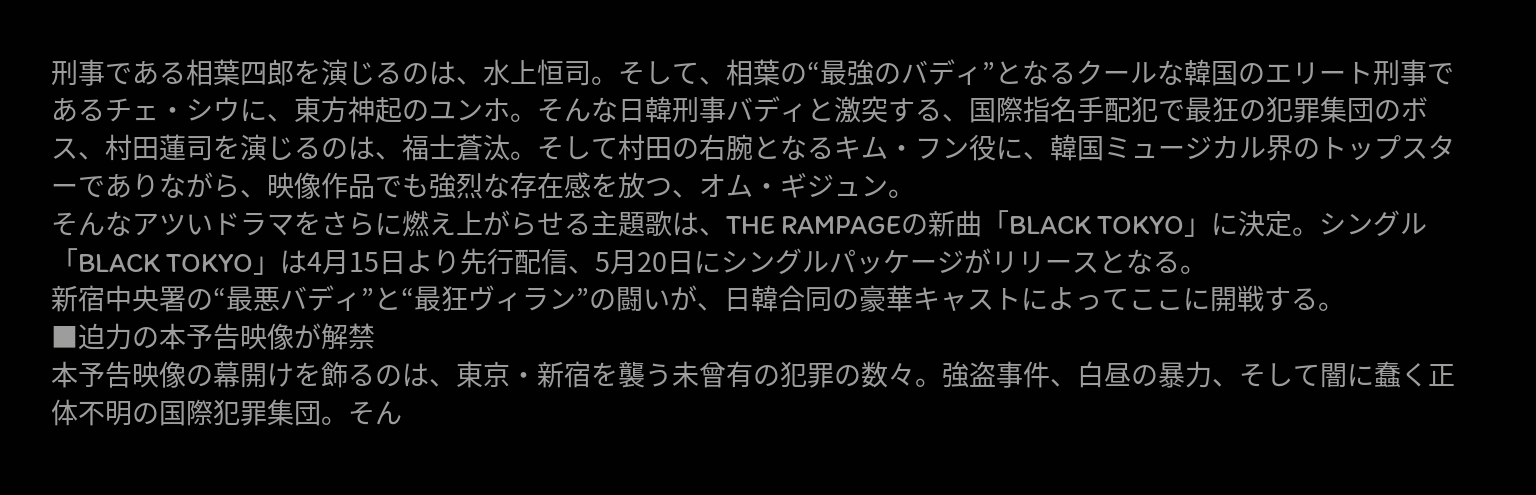刑事である相葉四郎を演じるのは、水上恒司。そして、相葉の“最強のバディ”となるクールな韓国のエリート刑事であるチェ・シウに、東方神起のユンホ。そんな日韓刑事バディと激突する、国際指名手配犯で最狂の犯罪集団のボス、村田蓮司を演じるのは、福士蒼汰。そして村田の右腕となるキム・フン役に、韓国ミュージカル界のトップスターでありながら、映像作品でも強烈な存在感を放つ、オム・ギジュン。
そんなアツいドラマをさらに燃え上がらせる主題歌は、THE RAMPAGEの新曲「BLACK TOKYO」に決定。シングル「BLACK TOKYO」は4月15日より先行配信、5月20日にシングルパッケージがリリースとなる。
新宿中央署の“最悪バディ”と“最狂ヴィラン”の闘いが、日韓合同の豪華キャストによってここに開戦する。
■迫力の本予告映像が解禁
本予告映像の幕開けを飾るのは、東京・新宿を襲う未曾有の犯罪の数々。強盗事件、白昼の暴力、そして闇に蠢く正体不明の国際犯罪集団。そん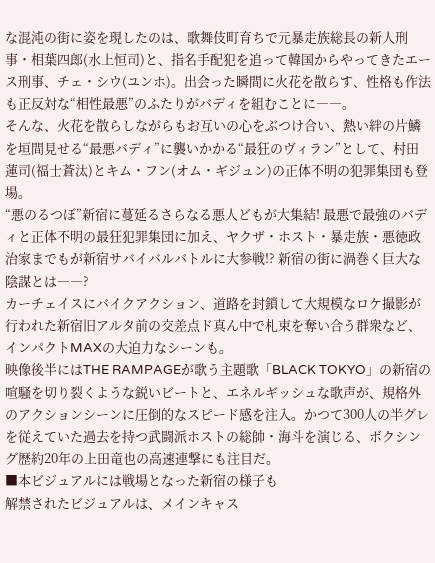な混沌の街に姿を現したのは、歌舞伎町育ちで元暴走族総長の新人刑事・相葉四郎(水上恒司)と、指名手配犯を追って韓国からやってきたエース刑事、チェ・シウ(ユンホ)。出会った瞬間に火花を散らす、性格も作法も正反対な“相性最悪”のふたりがバディを組むことに――。
そんな、火花を散らしながらもお互いの心をぶつけ合い、熱い絆の片鱗を垣間見せる“最悪バディ”に襲いかかる“最狂のヴィラン”として、村田蓮司(福士蒼汰)とキム・フン(オム・ギジュン)の正体不明の犯罪集団も登場。
“悪のるつぼ”新宿に蔓延るさらなる悪人どもが大集結! 最悪で最強のバディと正体不明の最狂犯罪集団に加え、ヤクザ・ホスト・暴走族・悪徳政治家までもが新宿サバイバルバトルに大参戦!? 新宿の街に渦巻く巨大な陰謀とは――?
カーチェイスにバイクアクション、道路を封鎖して大規模なロケ撮影が行われた新宿旧アルタ前の交差点ド真ん中で札束を奪い合う群衆など、インパクトMAXの大迫力なシーンも。
映像後半にはTHE RAMPAGEが歌う主題歌「BLACK TOKYO」の新宿の喧騒を切り裂くような鋭いビートと、エネルギッシュな歌声が、規格外のアクションシーンに圧倒的なスピード感を注入。かつて300人の半グレを従えていた過去を持つ武闘派ホストの総帥・海斗を演じる、ボクシング歴約20年の上田竜也の高速連撃にも注目だ。
■本ビジュアルには戦場となった新宿の様子も
解禁されたビジュアルは、メインキャス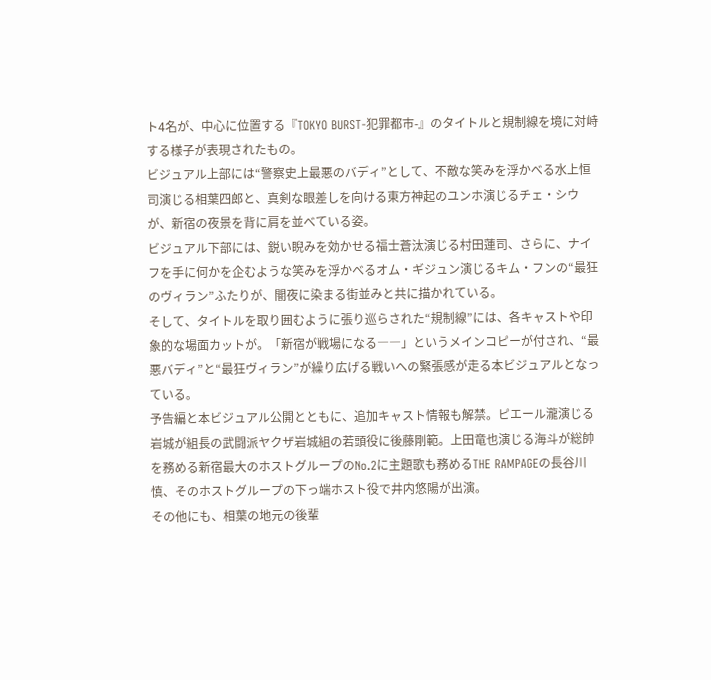ト4名が、中心に位置する『TOKYO BURST-犯罪都市-』のタイトルと規制線を境に対峙する様子が表現されたもの。
ビジュアル上部には“警察史上最悪のバディ”として、不敵な笑みを浮かべる水上恒司演じる相葉四郎と、真剣な眼差しを向ける東方神起のユンホ演じるチェ・シウが、新宿の夜景を背に肩を並べている姿。
ビジュアル下部には、鋭い睨みを効かせる福士蒼汰演じる村田蓮司、さらに、ナイフを手に何かを企むような笑みを浮かべるオム・ギジュン演じるキム・フンの“最狂のヴィラン”ふたりが、闇夜に染まる街並みと共に描かれている。
そして、タイトルを取り囲むように張り巡らされた“規制線”には、各キャストや印象的な場面カットが。「新宿が戦場になる――」というメインコピーが付され、“最悪バディ”と“最狂ヴィラン”が繰り広げる戦いへの緊張感が走る本ビジュアルとなっている。
予告編と本ビジュアル公開とともに、追加キャスト情報も解禁。ピエール瀧演じる岩城が組長の武闘派ヤクザ岩城組の若頭役に後藤剛範。上田竜也演じる海斗が総帥を務める新宿最大のホストグループのNo.2に主題歌も務めるTHE RAMPAGEの長谷川慎、そのホストグループの下っ端ホスト役で井内悠陽が出演。
その他にも、相葉の地元の後輩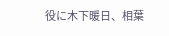役に木下暖日、相葉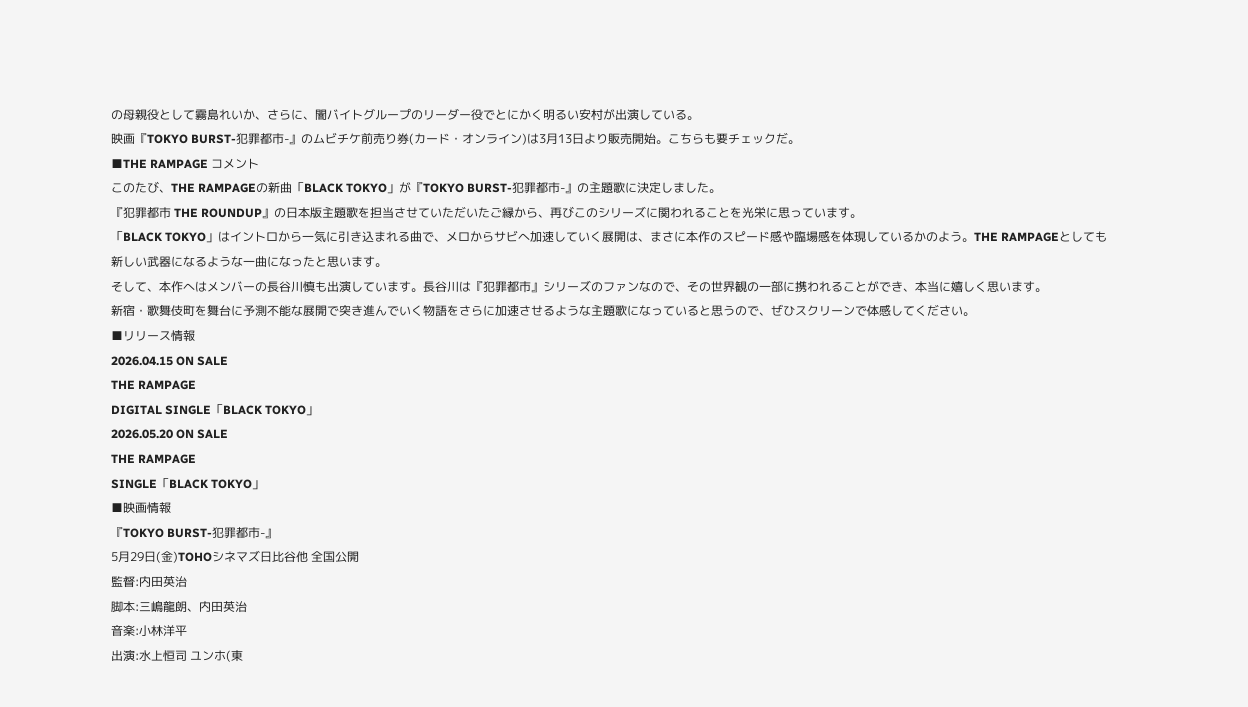の母親役として霧島れいか、さらに、闇バイトグループのリーダー役でとにかく明るい安村が出演している。
映画『TOKYO BURST-犯罪都市-』のムビチケ前売り券(カード・オンライン)は3月13日より販売開始。こちらも要チェックだ。
■THE RAMPAGE コメント
このたび、THE RAMPAGEの新曲「BLACK TOKYO」が『TOKYO BURST-犯罪都市-』の主題歌に決定しました。
『犯罪都市 THE ROUNDUP』の日本版主題歌を担当させていただいたご縁から、再びこのシリーズに関われることを光栄に思っています。
「BLACK TOKYO」はイントロから一気に引き込まれる曲で、メロからサビへ加速していく展開は、まさに本作のスピード感や臨場感を体現しているかのよう。THE RAMPAGEとしても新しい武器になるような一曲になったと思います。
そして、本作へはメンバーの長谷川慎も出演しています。長谷川は『犯罪都市』シリーズのファンなので、その世界観の一部に携われることができ、本当に嬉しく思います。
新宿・歌舞伎町を舞台に予測不能な展開で突き進んでいく物語をさらに加速させるような主題歌になっていると思うので、ぜひスクリーンで体感してください。
■リリース情報
2026.04.15 ON SALE
THE RAMPAGE
DIGITAL SINGLE「BLACK TOKYO」
2026.05.20 ON SALE
THE RAMPAGE
SINGLE「BLACK TOKYO」
■映画情報
『TOKYO BURST-犯罪都市-』
5月29日(金)TOHOシネマズ日比谷他 全国公開
監督:内田英治
脚本:三嶋龍朗、内田英治
音楽:小林洋平
出演:水上恒司 ユンホ(東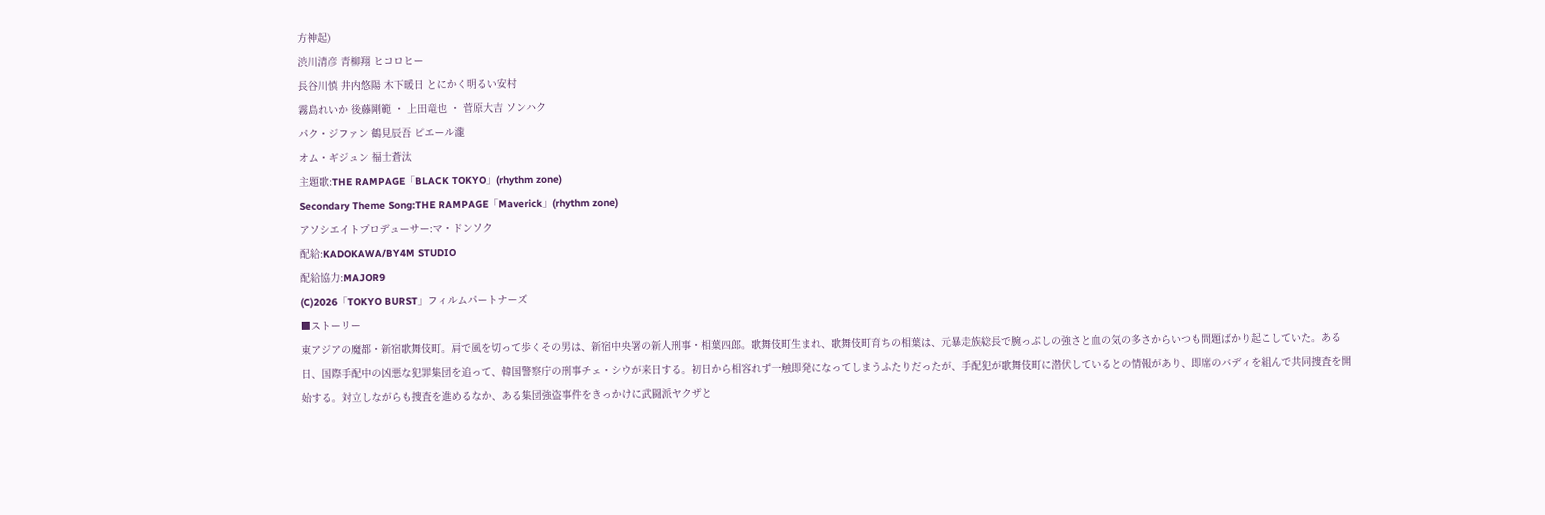方神起)
渋川清彦 青柳翔 ヒコロヒー
長谷川慎 井内悠陽 木下暖日 とにかく明るい安村
霧島れいか 後藤剛範 ・ 上田竜也 ・ 菅原大吉 ソンハク
パク・ジファン 鶴見辰吾 ピエール瀧
オム・ギジュン 福士蒼汰
主題歌:THE RAMPAGE「BLACK TOKYO」(rhythm zone)
Secondary Theme Song:THE RAMPAGE「Maverick」(rhythm zone)
アソシエイトプロデューサー:マ・ドンソク
配給:KADOKAWA/BY4M STUDIO
配給協力:MAJOR9
(C)2026「TOKYO BURST」フィルムパートナーズ
■ストーリー
東アジアの魔都・新宿歌舞伎町。肩で風を切って歩くその男は、新宿中央署の新人刑事・相葉四郎。歌舞伎町生まれ、歌舞伎町育ちの相葉は、元暴走族総長で腕っぷしの強さと血の気の多さからいつも問題ばかり起こしていた。ある日、国際手配中の凶悪な犯罪集団を追って、韓国警察庁の刑事チェ・シウが来日する。初日から相容れず一触即発になってしまうふたりだったが、手配犯が歌舞伎町に潜伏しているとの情報があり、即席のバディを組んで共同捜査を開始する。対立しながらも捜査を進めるなか、ある集団強盗事件をきっかけに武闘派ヤクザと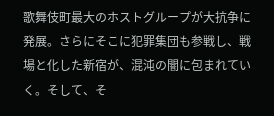歌舞伎町最大のホストグループが大抗争に発展。さらにそこに犯罪集団も参戦し、戦場と化した新宿が、混沌の闇に包まれていく。そして、そ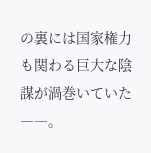の裏には国家権力も関わる巨大な陰謀が渦巻いていた――。